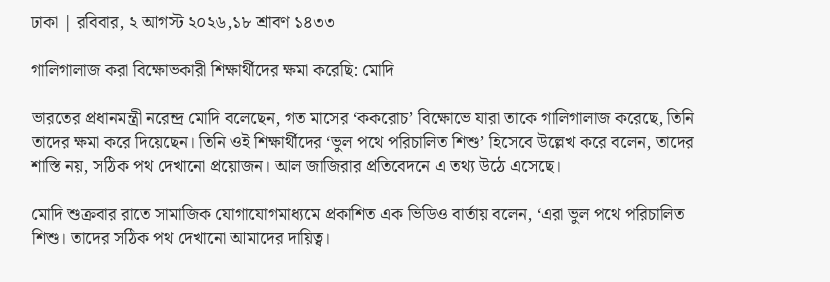ঢাকা | রবিবার, ২ আগস্ট ২০২৬,১৮ শ্রাবণ ১৪৩৩

গালিগালাজ করা বিক্ষোভকারী শিক্ষার্থীদের ক্ষমা করেছি: মোদি

ভারতের প্রধানমন্ত্রী নরেন্দ্র মোদি বলেছেন, গত মাসের ‘ককরোচ’ বিক্ষোভে যারা তাকে গালিগালাজ করেছে, তিনি তাদের ক্ষমা করে দিয়েছেন। তিনি ওই শিক্ষার্থীদের ‘ভুল পথে পরিচালিত শিশু’ হিসেবে উল্লেখ করে বলেন, তাদের শাস্তি নয়, সঠিক পথ দেখানো প্রয়োজন। আল জাজিরার প্রতিবেদনে এ তথ্য উঠে এসেছে।

মোদি শুক্রবার রাতে সামাজিক যোগাযোগমাধ্যমে প্রকাশিত এক ভিডিও বার্তায় বলেন, ‘এরা ভুল পথে পরিচালিত শিশু। তাদের সঠিক পথ দেখানো আমাদের দায়িত্ব।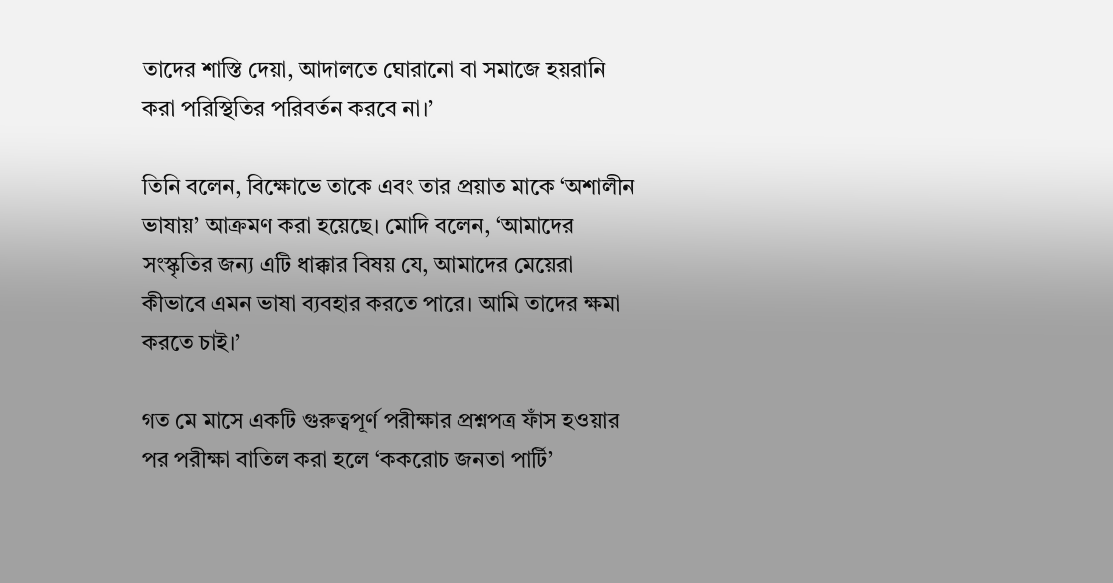তাদের শাস্তি দেয়া, আদালতে ঘোরানো বা সমাজে হয়রানি করা পরিস্থিতির পরিবর্তন করবে না।’

তিনি বলেন, বিক্ষোভে তাকে এবং তার প্রয়াত মাকে ‘অশালীন ভাষায়’ আক্রমণ করা হয়েছে। মোদি বলেন, ‘আমাদের সংস্কৃতির জন্য এটি ধাক্কার বিষয় যে, আমাদের মেয়েরা কীভাবে এমন ভাষা ব্যবহার করতে পারে। আমি তাদের ক্ষমা করতে চাই।’

গত মে মাসে একটি গুরুত্বপূর্ণ পরীক্ষার প্রশ্নপত্র ফাঁস হওয়ার পর পরীক্ষা বাতিল করা হলে ‘ককরোচ জনতা পার্টি’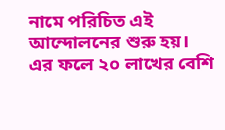নামে পরিচিত এই আন্দোলনের শুরু হয়। এর ফলে ২০ লাখের বেশি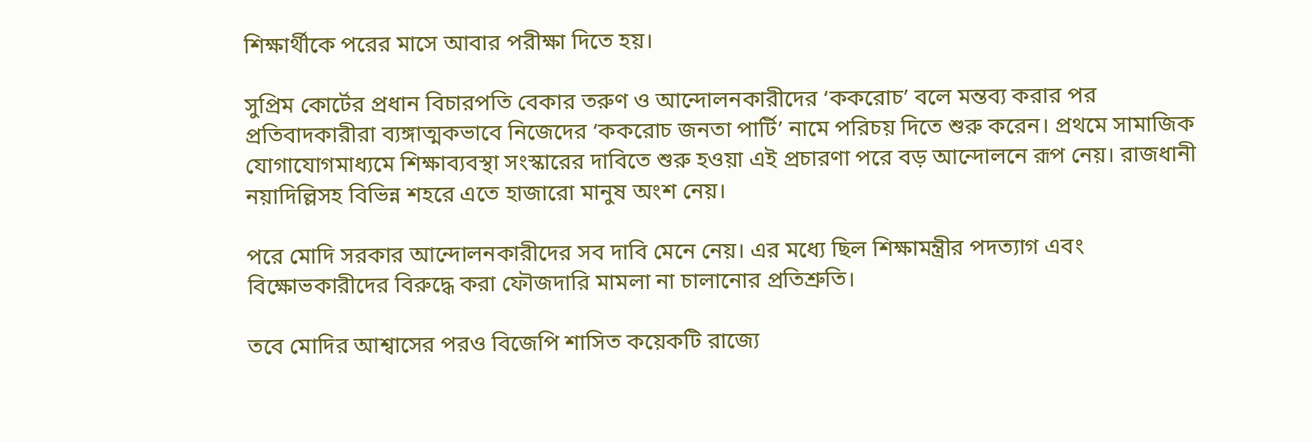শিক্ষার্থীকে পরের মাসে আবার পরীক্ষা দিতে হয়।

সুপ্রিম কোর্টের প্রধান বিচারপতি বেকার তরুণ ও আন্দোলনকারীদের ‘ককরোচ’ বলে মন্তব্য করার পর প্রতিবাদকারীরা ব্যঙ্গাত্মকভাবে নিজেদের ‘ককরোচ জনতা পার্টি’ নামে পরিচয় দিতে শুরু করেন। প্রথমে সামাজিক যোগাযোগমাধ্যমে শিক্ষাব্যবস্থা সংস্কারের দাবিতে শুরু হওয়া এই প্রচারণা পরে বড় আন্দোলনে রূপ নেয়। রাজধানী নয়াদিল্লিসহ বিভিন্ন শহরে এতে হাজারো মানুষ অংশ নেয়।

পরে মোদি সরকার আন্দোলনকারীদের সব দাবি মেনে নেয়। এর মধ্যে ছিল শিক্ষামন্ত্রীর পদত্যাগ এবং বিক্ষোভকারীদের বিরুদ্ধে করা ফৌজদারি মামলা না চালানোর প্রতিশ্রুতি।

তবে মোদির আশ্বাসের পরও বিজেপি শাসিত কয়েকটি রাজ্যে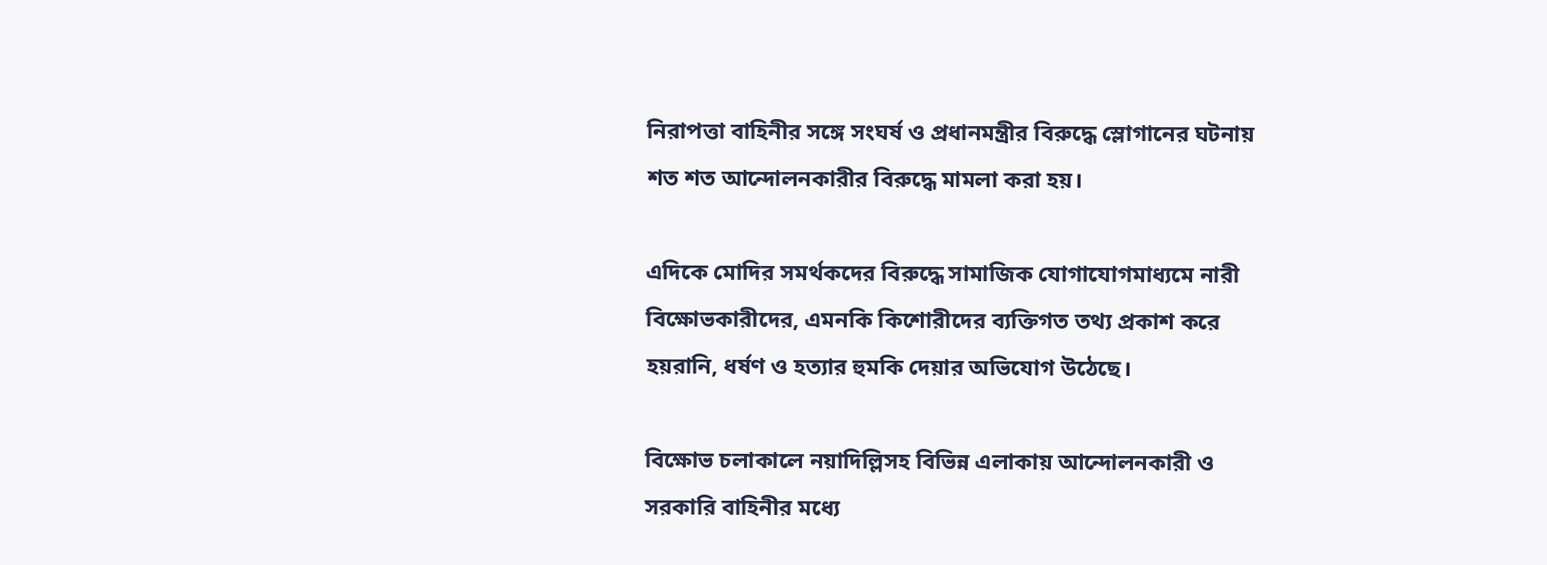নিরাপত্তা বাহিনীর সঙ্গে সংঘর্ষ ও প্রধানমন্ত্রীর বিরুদ্ধে স্লোগানের ঘটনায় শত শত আন্দোলনকারীর বিরুদ্ধে মামলা করা হয়।

এদিকে মোদির সমর্থকদের বিরুদ্ধে সামাজিক যোগাযোগমাধ্যমে নারী বিক্ষোভকারীদের, এমনকি কিশোরীদের ব্যক্তিগত তথ্য প্রকাশ করে হয়রানি, ধর্ষণ ও হত্যার হুমকি দেয়ার অভিযোগ উঠেছে।

বিক্ষোভ চলাকালে নয়াদিল্লিসহ বিভিন্ন এলাকায় আন্দোলনকারী ও সরকারি বাহিনীর মধ্যে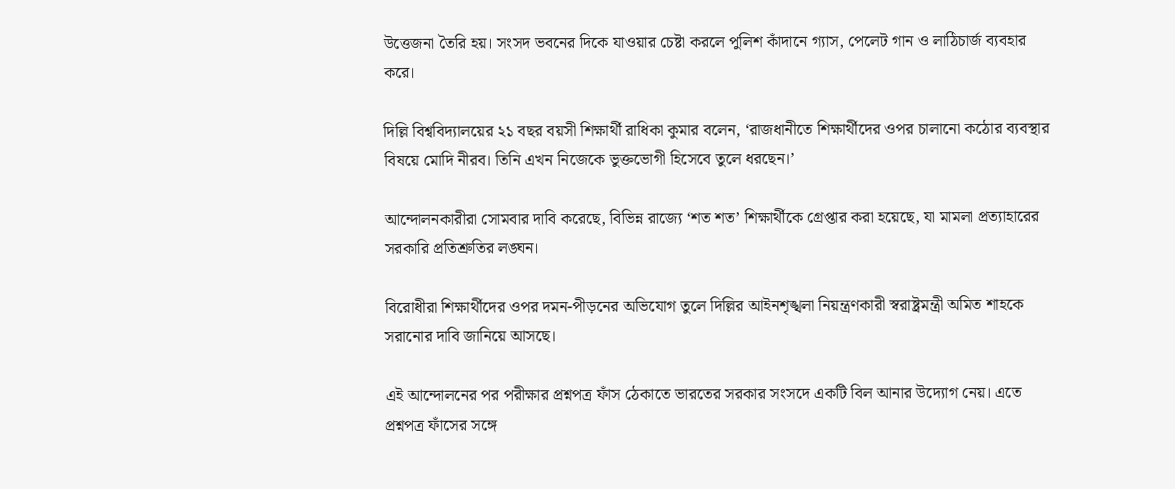উত্তেজনা তৈরি হয়। সংসদ ভবনের দিকে যাওয়ার চেষ্টা করলে পুলিশ কাঁদানে গ্যাস, পেলেট গান ও লাঠিচার্জ ব্যবহার করে।

দিল্লি বিশ্ববিদ্যালয়ের ২১ বছর বয়সী শিক্ষার্থী রাধিকা কুমার বলেন, ‘রাজধানীতে শিক্ষার্থীদের ওপর চালানো কঠোর ব্যবস্থার বিষয়ে মোদি নীরব। তিনি এখন নিজেকে ভুক্তভোগী হিসেবে তুলে ধরছেন।’

আন্দোলনকারীরা সোমবার দাবি করেছে, বিভিন্ন রাজ্যে ‘শত শত’ শিক্ষার্থীকে গ্রেপ্তার করা হয়েছে, যা মামলা প্রত্যাহারের সরকারি প্রতিশ্রুতির লঙ্ঘন।

বিরোধীরা শিক্ষার্থীদের ওপর দমন-পীড়নের অভিযোগ তুলে দিল্লির আইনশৃঙ্খলা নিয়ন্ত্রণকারী স্বরাষ্ট্রমন্ত্রী অমিত শাহকে সরানোর দাবি জানিয়ে আসছে।

এই আন্দোলনের পর পরীক্ষার প্রশ্নপত্র ফাঁস ঠেকাতে ভারতের সরকার সংসদে একটি বিল আনার উদ্যোগ নেয়। এতে প্রশ্নপত্র ফাঁসের সঙ্গে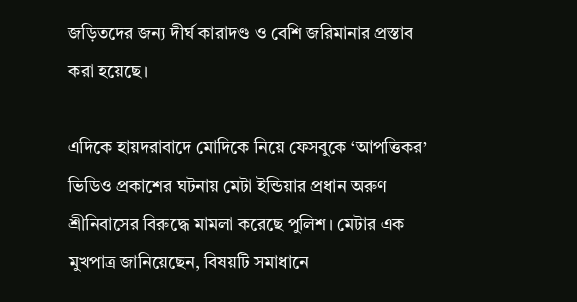জড়িতদের জন্য দীর্ঘ কারাদণ্ড ও বেশি জরিমানার প্রস্তাব করা হয়েছে।

এদিকে হায়দরাবাদে মোদিকে নিয়ে ফেসবুকে ‘আপত্তিকর’ ভিডিও প্রকাশের ঘটনায় মেটা ইন্ডিয়ার প্রধান অরুণ শ্রীনিবাসের বিরুদ্ধে মামলা করেছে পুলিশ। মেটার এক মুখপাত্র জানিয়েছেন, বিষয়টি সমাধানে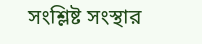সংশ্লিষ্ট সংস্থার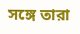সঙ্গে তারা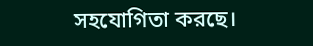সহযোগিতা করছে।